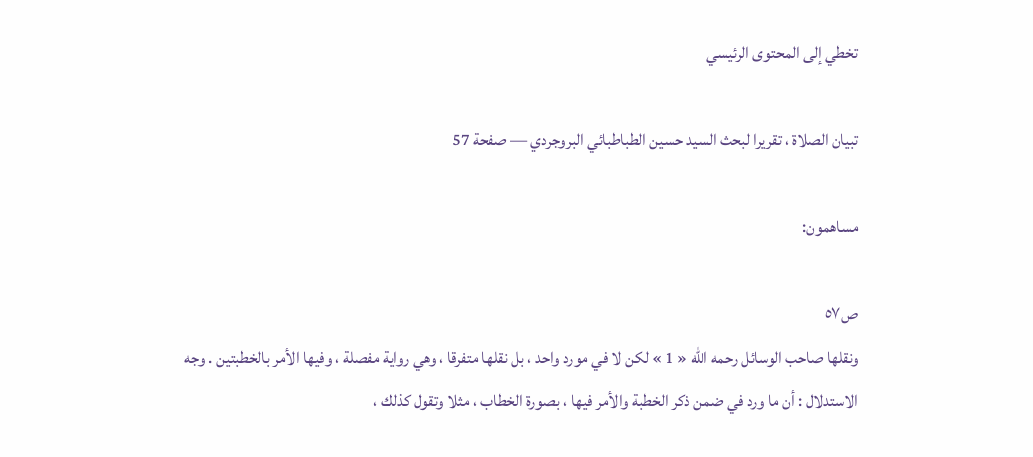تخطي إلى المحتوى الرئيسي

تبيان الصلاة ، تقريرا لبحث السيد حسين الطباطبائي البروجردي — صفحة 57

مساهمون:

ص٥٧
ونقلها صاحب الوسائل رحمه اللّه « 1 » لكن لا في مورد واحد ، بل نقلها متفرقا ، وهي رواية مفصلة ، وفيها الأمر بالخطبتين . وجه الاستدلال : أن ما ورد في ضمن ذكر الخطبة والأمر فيها ، بصورة الخطاب ، مثلا وتقول كذلك ،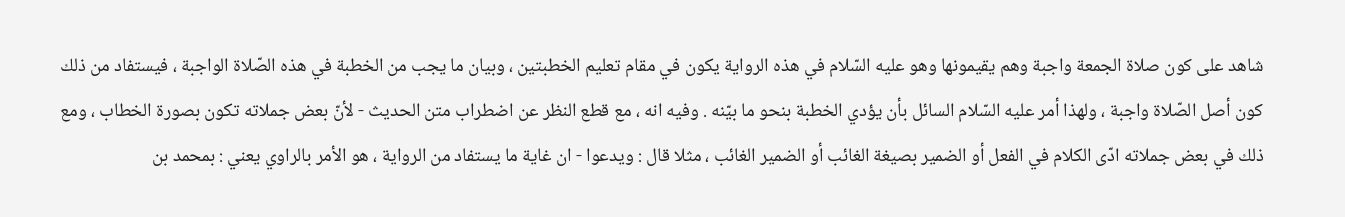شاهد على كون صلاة الجمعة واجبة وهم يقيمونها وهو عليه السّلام في هذه الرواية يكون في مقام تعليم الخطبتين ، وبيان ما يجب من الخطبة في هذه الصّلاة الواجبة ، فيستفاد من ذلك كون أصل الصّلاة واجبة ، ولهذا أمر عليه السّلام السائل بأن يؤدي الخطبة بنحو ما بيّنه . وفيه انه ، مع قطع النظر عن اضطراب متن الحديث - لأنّ بعض جملاته تكون بصورة الخطاب ، ومع ذلك في بعض جملاته ادّى الكلام في الفعل أو الضمير بصيغة الغائب أو الضمير الغائب ، مثلا قال : ويدعوا - ان غاية ما يستفاد من الرواية ، هو الأمر بالراوي يعني : بمحمد بن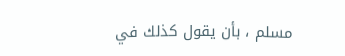مسلم ، بأن يقول كذلك في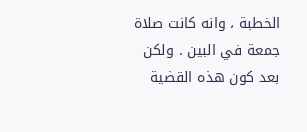الخطبة ، وانه كانت صلاة جمعة في البين . ولكن بعد كون هذه القضية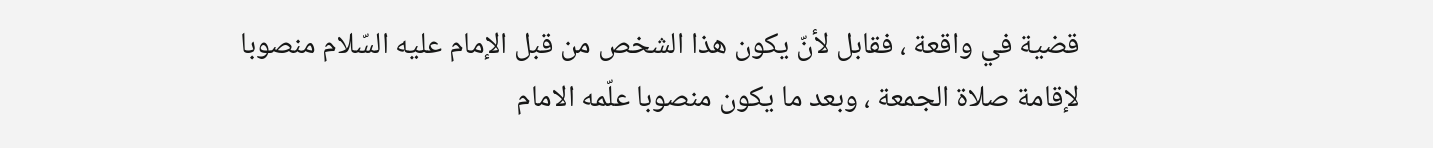قضية في واقعة ، فقابل لأنّ يكون هذا الشخص من قبل الإمام عليه السّلام منصوبا لإقامة صلاة الجمعة ، وبعد ما يكون منصوبا علّمه الامام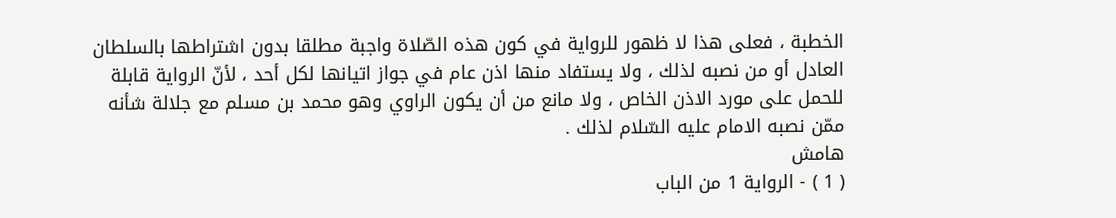الخطبة ، فعلى هذا لا ظهور للرواية في كون هذه الصّلاة واجبة مطلقا بدون اشتراطها بالسلطان العادل أو من نصبه لذلك ، ولا يستفاد منها اذن عام في جواز اتيانها لكل أحد ، لأنّ الرواية قابلة للحمل على مورد الاذن الخاص ، ولا مانع من أن يكون الراوي وهو محمد بن مسلم مع جلالة شأنه ممّن نصبه الامام عليه السّلام لذلك .
هامش
( 1 ) - الرواية 1 من الباب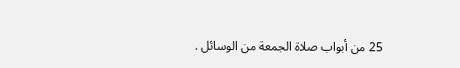25 من أبواب صلاة الجمعة من الوسائل .